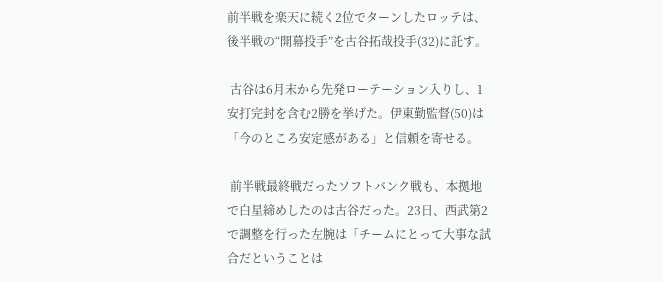前半戦を楽天に続く2位でターンしたロッテは、後半戦の“開幕投手”を古谷拓哉投手(32)に託す。

 古谷は6月末から先発ローテーション入りし、1安打完封を含む2勝を挙げた。伊東勤監督(50)は「今のところ安定感がある」と信頼を寄せる。

 前半戦最終戦だったソフトバンク戦も、本拠地で白星締めしたのは古谷だった。23日、西武第2で調整を行った左腕は「チームにとって大事な試合だということは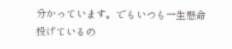分かっています。でもいつも一生懸命投げているの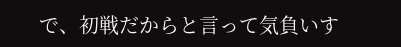で、初戦だからと言って気負いす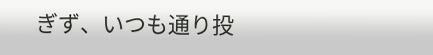ぎず、いつも通り投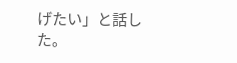げたい」と話した。